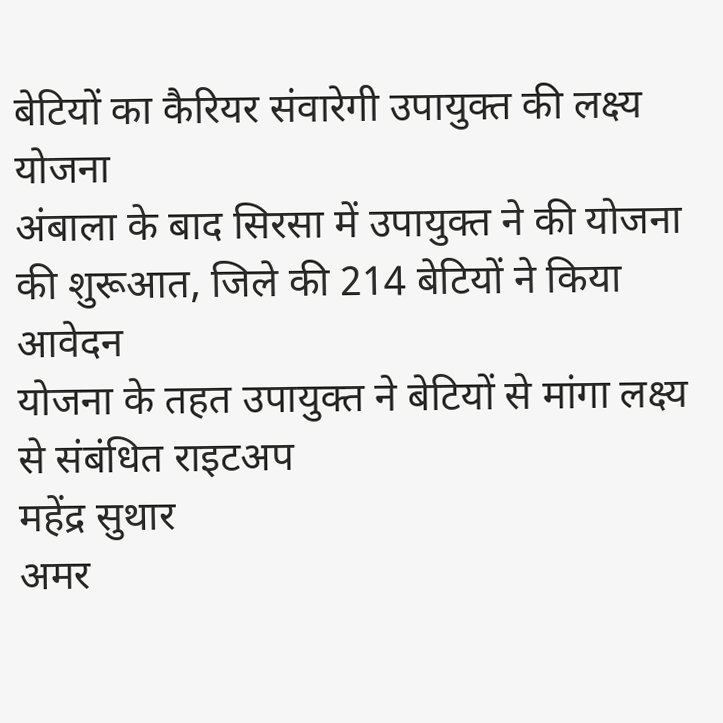बेटियों का कैरियर संवारेगी उपायुक्त की लक्ष्य योजना
अंबाला के बाद सिरसा में उपायुक्त ने की योजना की शुरूआत, जिले की 214 बेटियों ने किया आवेदन
योजना के तहत उपायुक्त ने बेटियों से मांगा लक्ष्य से संबंधित राइटअप
महेंद्र सुथार
अमर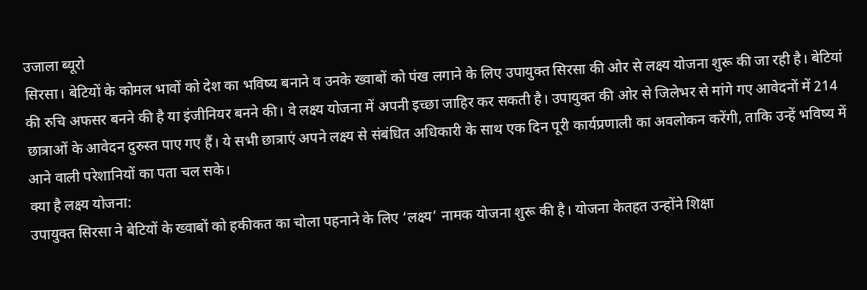उजाला ब्यूरो
सिरसा। बेटियों के कोमल भावों को देश का भविष्य बनाने व उनके ख्वाबों को पंख लगाने के लिए उपायुक्त सिरसा की ओर से लक्ष्य योजना शुरू की जा रही है। बेटियां की रुचि अफसर बनने की है या इंजीनियर बनने की। वे लक्ष्य योजना में अपनी इच्छा जाहिर कर सकती है। उपायुक्त की ओर से जिलेभर से मांगे गए आवेदनों में 214 छात्राओं के आवेदन दुरुस्त पाए गए हैं। ये सभी छात्राएं अपने लक्ष्य से संबंधित अधिकारी के साथ एक दिन पूरी कार्यप्रणाली का अवलोकन करेंगी, ताकि उन्हें भविष्य में आने वाली परेशानियों का पता चल सके।
क्या है लक्ष्य योजना:
उपायुक्त सिरसा ने बेटियों के ख्वाबों को हकीकत का चोला पहनाने के लिए ‘लक्ष्य’ नामक योजना शुरू की है। योजना केतहत उन्होंने शिक्षा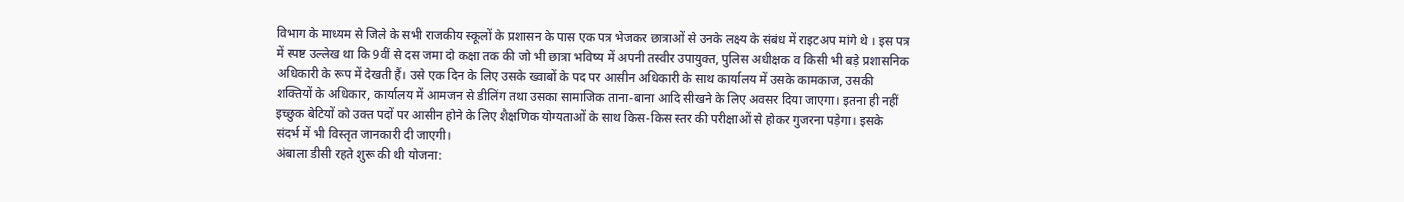विभाग के माध्यम से जिले के सभी राजकीय स्कूलों के प्रशासन के पास एक पत्र भेजकर छात्राओं से उनके लक्ष्य के संबंध में राइटअप मांगे थे । इस पत्र में स्पष्ट उल्लेख था कि 9वीं से दस जमा दो कक्षा तक की जो भी छात्रा भविष्य में अपनी तस्वीर उपायुक्त, पुलिस अधीक्षक व किसी भी बड़े प्रशासनिक अधिकारी के रूप में देखती हैं। उसे एक दिन के लिए उसके ख्वाबों के पद पर आसीन अधिकारी के साथ कार्यालय में उसके कामकाज, उसकी शक्तियों के अधिकार, कार्यालय में आमजन से डीलिंग तथा उसका सामाजिक ताना-बाना आदि सीखने के लिए अवसर दिया जाएगा। इतना ही नहीं इच्छुक बेटियों को उक्त पदों पर आसीन होने के लिए शैक्षणिक योग्यताओं के साथ किस-किस स्तर की परीक्षाओं से होकर गुजरना पड़ेगा। इसके संदर्भ में भी विस्तृत जानकारी दी जाएगी।
अंबाला डीसी रहते शुरू की थी योजना: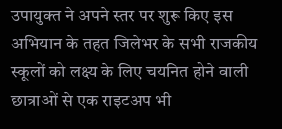उपायुक्त ने अपने स्तर पर शुरू किए इस अभियान के तहत जिलेभर के सभी राजकीय स्कूलों को लक्ष्य के लिए चयनित होने वाली छात्राओं से एक राइटअप भी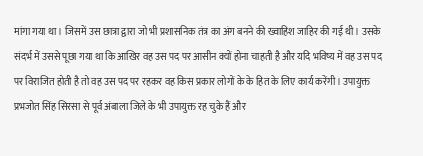मांगा गया था। जिसमें उस छात्रा द्वारा जो भी प्रशासनिक तंत्र का अंग बनने की ख्वाहिश जाहिर की गई थी। उसके संदर्भ में उससे पूछा गया था कि आखिर वह उस पद पर आसीन क्यों होना चाहती है और यदि भविष्य में वह उस पद पर विराजित होती है तो वह उस पद पर रहकर वह किस प्रकार लोगों के के हित के लिए कार्य करेंगी। उपायुक्त प्रभजोत सिंह सिरसा से पूर्व अंबाला जिले के भी उपायुक्त रह चुके हैं और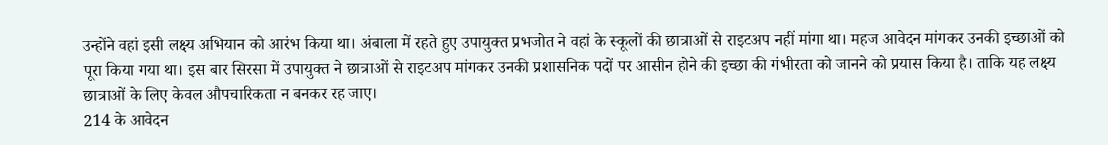उन्होंने वहां इसी लक्ष्य अभियान को आरंभ किया था। अंबाला में रहते हुए उपायुक्त प्रभजोत ने वहां के स्कूलों की छात्राओं से राइटअप नहीं मांगा था। महज आवेदन मांगकर उनकी इच्छाओं को पूरा किया गया था। इस बार सिरसा में उपायुक्त ने छात्राओं से राइटअप मांगकर उनकी प्रशासनिक पदों पर आसीन होने की इच्छा की गंभीरता को जानने को प्रयास किया है। ताकि यह लक्ष्य छात्राओं के लिए केवल औपचारिकता न बनकर रह जाए।
214 के आवेदन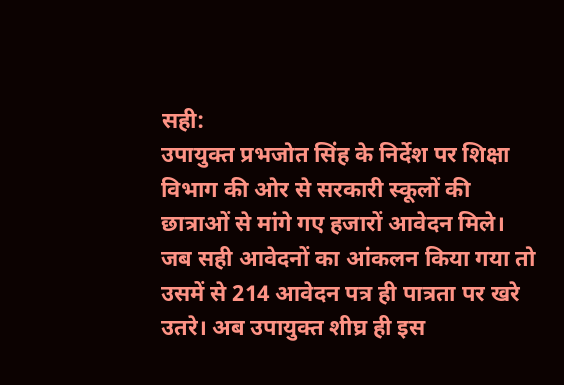सही:
उपायुक्त प्रभजोत सिंह के निर्देश पर शिक्षा विभाग की ओर से सरकारी स्कूलों की छात्राओं से मांगे गए हजारों आवेदन मिले। जब सही आवेदनों का आंकलन किया गया तो उसमें से 214 आवेदन पत्र ही पात्रता पर खरे उतरे। अब उपायुक्त शीघ्र ही इस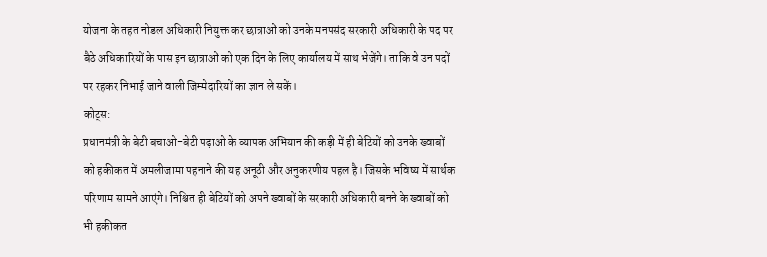योजना के तहत नोडल अधिकारी नियुक्त कर छात्राओं को उनके मनपसंद सरकारी अधिकारी के पद पर बैठे अधिकारियों के पास इन छात्राओं को एक दिन के लिए कार्यालय में साथ भेजेंगे। ताकि वे उन पदों पर रहकर निभाई जाने वाली जिम्मेदारियों का ज्ञान ले सकें।
कोट्स:
प्रधानमंत्री के बेटी बचाओ-बेटी पढ़ाओ के व्यापक अभियान की कड़ी में ही बेटियों को उनके ख्वाबों को हकीकत में अमलीजामा पहनाने की यह अनूठी और अनुकरणीय पहल है। जिसके भविष्य में सार्थक परिणाम सामने आएंगे। निश्चित ही बेटियों को अपने ख्वाबों के सरकारी अधिकारी बनने के ख्वाबों को भी हकीकत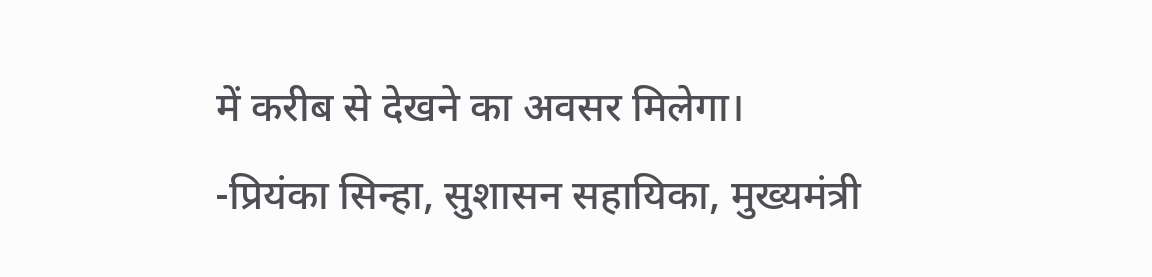में करीब से देखने का अवसर मिलेगा।
-प्रियंका सिन्हा, सुशासन सहायिका, मुख्यमंत्री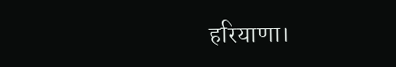हरियाणा।